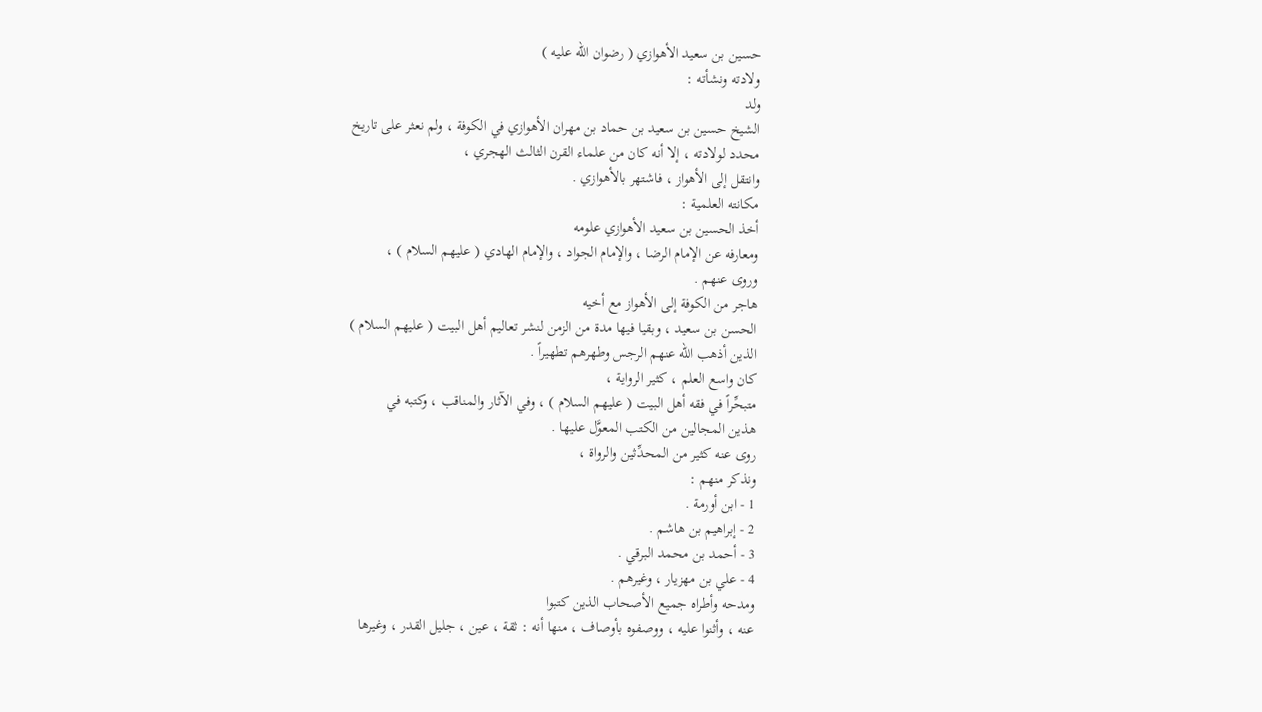حسين بن سعيد الأهوازي ( رضوان الله عليه )
ولادته ونشأته :
ولد
الشيخ حسين بن سعيد بن حماد بن مهران الأهوازي في الكوفة ، ولم نعثر على تاريخ
محدد لولادته ، إلا أنه كان من علماء القرن الثالث الهجري ،
وانتقل إلى الأهواز ، فاشتهر بالأهوازي .
مكانته العلمية :
أخذ الحسين بن سعيد الأهوازي علومه
ومعارفه عن الإمام الرضا ، والإمام الجواد ، والإمام الهادي ( عليهم السلام ) ،
وروى عنهم .
هاجر من الكوفة إلى الأهواز مع أخيه
الحسن بن سعيد ، وبقيا فيها مدة من الزمن لنشر تعاليم أهل البيت ( عليهم السلام )
الذين أذهب الله عنهم الرجس وطهرهم تطهيراً .
كان واسع العلم ، كثير الرواية ،
متبحِّراً في فقه أهل البيت ( عليهم السلام ) ، وفي الآثار والمناقب ، وكتبه في
هذين المجالين من الكتب المعوَّل عليها .
روى عنه كثير من المحدِّثين والرواة ،
ونذكر منهم :
1 - ابن أورمة .
2 - إبراهيم بن هاشم .
3 - أحمد بن محمد البرقي .
4 - علي بن مهزيار ، وغيرهم .
ومدحه وأطراه جميع الأصحاب الذين كتبوا
عنه ، وأثنوا عليه ، ووصفوه بأوصاف ، منها أنه : ثقة ، عين ، جليل القدر ، وغيرها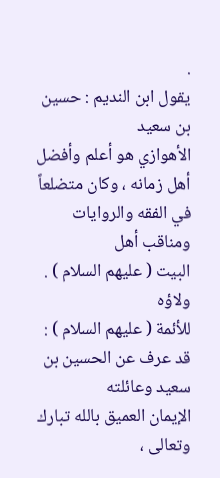.
يقول ابن النديم : حسين بن سعيد
الأهوازي هو أعلم وأفضل أهل زمانه ، وكان متضلعاً في الفقه والروايات ومناقب أهل
البيت ( عليهم السلام ) .
ولاؤه
للأئمة ( عليهم السلام ) :
قد عرف عن الحسين بن سعيد وعائلته
الإيمان العميق بالله تبارك وتعالى ،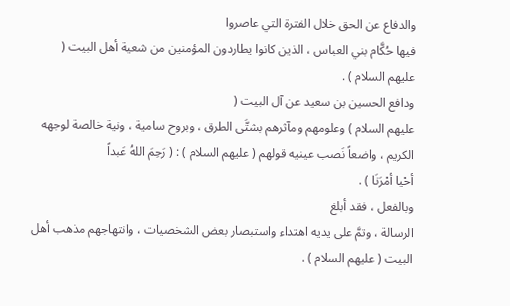والدفاع عن الحق خلال الفترة التي عاصروا
فيها حُكَّام بني العباس ، الذين كانوا يطاردون المؤمنين من شعية أهل البيت (
عليهم السلام ) .
ودافع الحسين بن سعيد عن آل البيت (
عليهم السلام ) وعلومهم ومآثرهم بشتَّى الطرق ، وبروح سامية ، ونية خالصة لوجهه
الكريم ، واضعاً نَصب عينيه قولهم ( عليهم السلام ) : ( رَحِمَ اللهُ عَبداً
أحْيا أمْرَنَا ) .
وبالفعل ، فقد أبلغ
الرسالة ، وتمَّ على يديه اهتداء واستبصار بعض الشخصيات ، وانتهاجهم مذهب أهل
البيت ( عليهم السلام ) .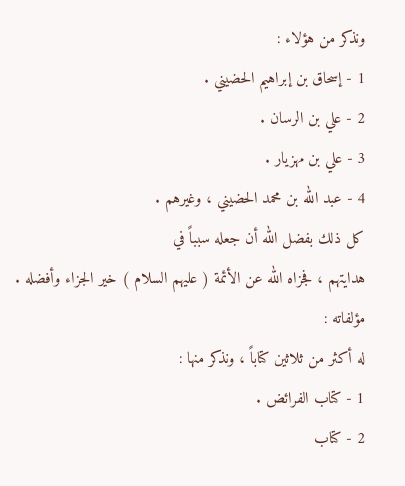ونذكر من هؤلاء :
1 - إسحاق بن إبراهيم الحضيني .
2 - علي بن الرسان .
3 - علي بن مهزيار .
4 - عبد الله بن محمد الحضيني ، وغيرهم .
كل ذلك بفضل الله أن جعله سبباً في
هدايتهم ، فجزاه الله عن الأئمة ( عليهم السلام ) خير الجزاء وأفضله .
مؤلفاته :
له أكثر من ثلاثين كتاباً ، ونذكر منها :
1 - كتاب الفرائض .
2 - كتاب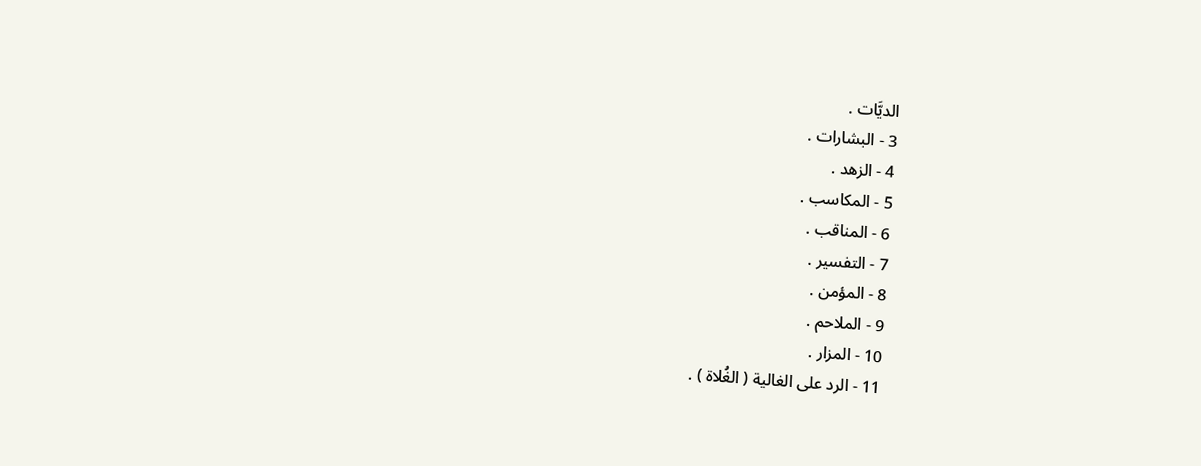الديَّات .
3 - البشارات .
4 - الزهد .
5 - المكاسب .
6 - المناقب .
7 - التفسير .
8 - المؤمن .
9 - الملاحم .
10 - المزار .
11 - الرد على الغالية ( الغُلاة ) .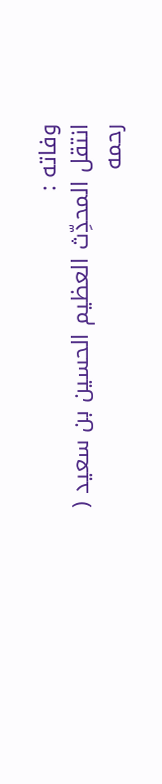وفاته :
انتقل المحدِّث العظيم الحسين بن سعيد (
رحمه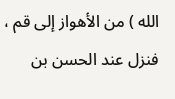الله ) من الأهواز إلى قم ، فنزل عند الحسن بن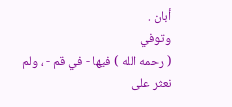أبان .
وتوفي
( رحمه الله ) فيها - في قم - ، ولم نعثر على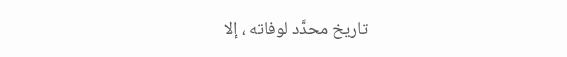تاريخ محدَّد لوفاته ، إلا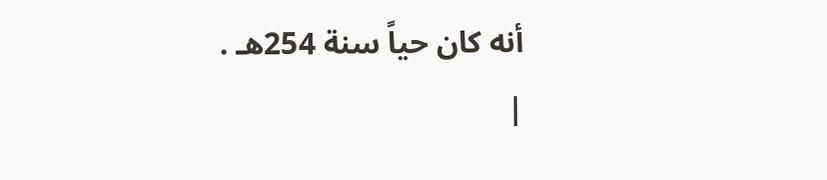أنه كان حياً سنة 254هـ .
|